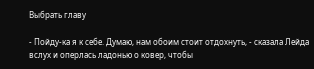Выбрать главу

- Пойду-ка я к себе. Думаю, нам обоим стоит отдохнуть, - сказала Лейда вслух и оперлась ладонью о ковер, чтобы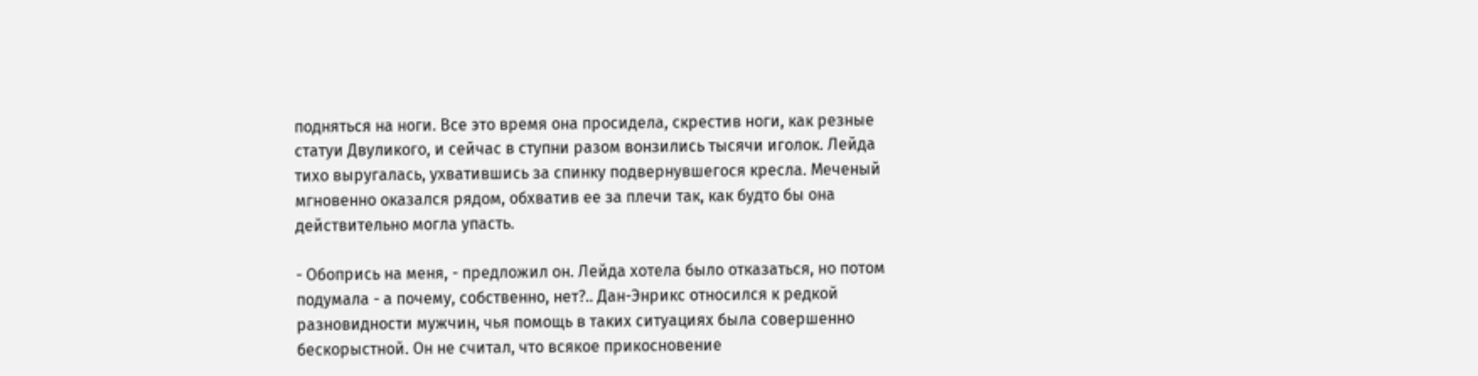подняться на ноги. Все это время она просидела, скрестив ноги, как резные статуи Двуликого, и сейчас в ступни разом вонзились тысячи иголок. Лейда тихо выругалась, ухватившись за спинку подвернувшегося кресла. Меченый мгновенно оказался рядом, обхватив ее за плечи так, как будто бы она действительно могла упасть.

- Обопрись на меня, - предложил он. Лейда хотела было отказаться, но потом подумала - а почему, собственно, нет?.. Дан-Энрикс относился к редкой разновидности мужчин, чья помощь в таких ситуациях была совершенно бескорыстной. Он не считал, что всякое прикосновение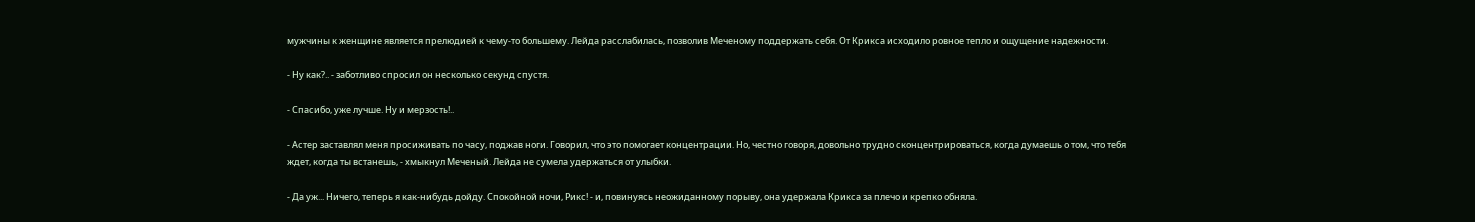мужчины к женщине является прелюдией к чему-то большему. Лейда расслабилась, позволив Меченому поддержать себя. От Крикса исходило ровное тепло и ощущение надежности.

- Ну как?.. - заботливо спросил он несколько секунд спустя.

- Спасибо, уже лучше. Ну и мерзость!..

- Астер заставлял меня просиживать по часу, поджав ноги. Говорил, что это помогает концентрации. Но, честно говоря, довольно трудно сконцентрироваться, когда думаешь о том, что тебя ждет, когда ты встанешь, - хмыкнул Меченый. Лейда не сумела удержаться от улыбки.

- Да уж... Ничего, теперь я как-нибудь дойду. Спокойной ночи, Рикс! - и, повинуясь неожиданному порыву, она удержала Крикса за плечо и крепко обняла.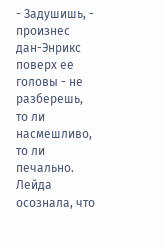- Задушишь, - произнес дан-Энрикс поверх ее головы - не разберешь, то ли насмешливо, то ли печально. Лейда осознала, что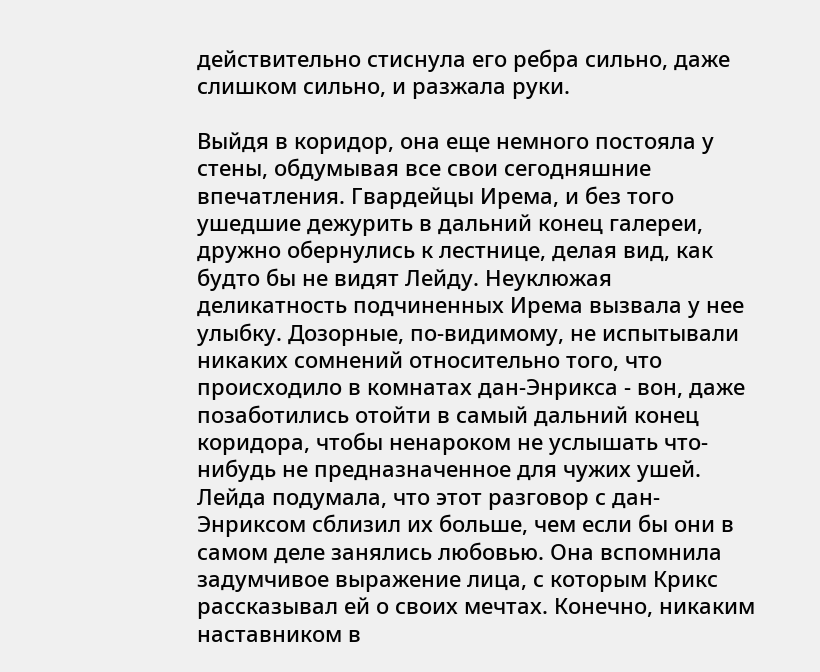действительно стиснула его ребра сильно, даже слишком сильно, и разжала руки.

Выйдя в коридор, она еще немного постояла у стены, обдумывая все свои сегодняшние впечатления. Гвардейцы Ирема, и без того ушедшие дежурить в дальний конец галереи, дружно обернулись к лестнице, делая вид, как будто бы не видят Лейду. Неуклюжая деликатность подчиненных Ирема вызвала у нее улыбку. Дозорные, по-видимому, не испытывали никаких сомнений относительно того, что происходило в комнатах дан-Энрикса - вон, даже позаботились отойти в самый дальний конец коридора, чтобы ненароком не услышать что-нибудь не предназначенное для чужих ушей. Лейда подумала, что этот разговор с дан-Энриксом сблизил их больше, чем если бы они в самом деле занялись любовью. Она вспомнила задумчивое выражение лица, с которым Крикс рассказывал ей о своих мечтах. Конечно, никаким наставником в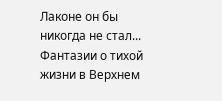Лаконе он бы никогда не стал... Фантазии о тихой жизни в Верхнем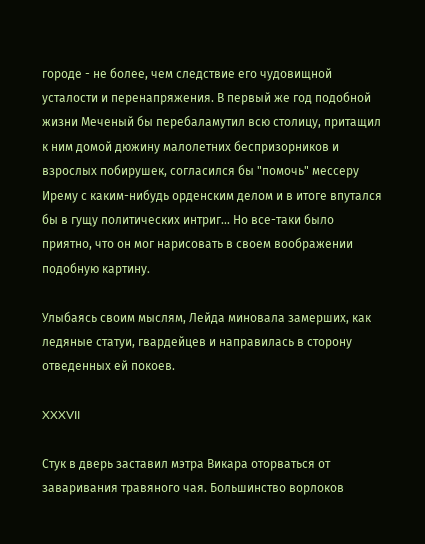городе - не более, чем следствие его чудовищной усталости и перенапряжения. В первый же год подобной жизни Меченый бы перебаламутил всю столицу, притащил к ним домой дюжину малолетних беспризорников и взрослых побирушек, согласился бы "помочь" мессеру Ирему с каким-нибудь орденским делом и в итоге впутался бы в гущу политических интриг... Но все-таки было приятно, что он мог нарисовать в своем воображении подобную картину.

Улыбаясь своим мыслям, Лейда миновала замерших, как ледяные статуи, гвардейцев и направилась в сторону отведенных ей покоев.

XXXVII

Стук в дверь заставил мэтра Викара оторваться от заваривания травяного чая. Большинство ворлоков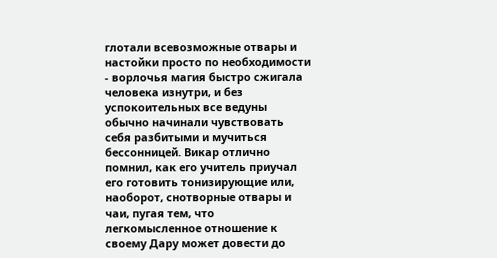глотали всевозможные отвары и настойки просто по необходимости - ворлочья магия быстро сжигала человека изнутри, и без успокоительных все ведуны обычно начинали чувствовать себя разбитыми и мучиться бессонницей. Викар отлично помнил, как его учитель приучал его готовить тонизирующие или, наоборот, снотворные отвары и чаи, пугая тем, что легкомысленное отношение к своему Дару может довести до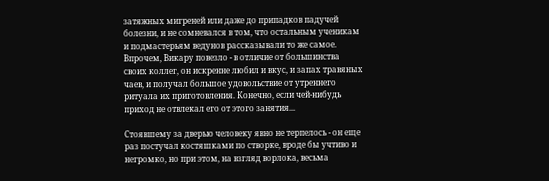затяжных мигреней или даже до припадков падучей болезни, и не сомневался в том, что остальным ученикам и подмастерьям ведунов рассказывали то же самое. Впрочем, Викару повезло - в отличие от большинства своих коллег, он искренне любил и вкус, и запах травяных чаев, и получал большое удовольствие от утреннего ритуала их приготовления. Конечно, если чей-нибудь приход не отвлекал его от этого занятия...

Стоявшему за дверью человеку явно не терпелось - он еще раз постучал костяшками по створке, вроде бы учтиво и негромко, но при этом, на взгляд ворлока, весьма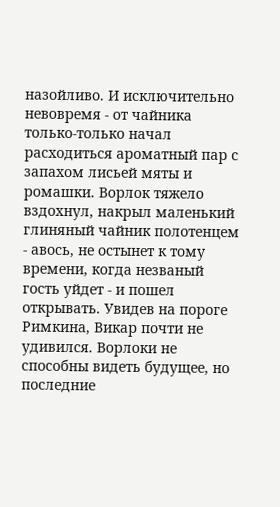назойливо. И исключительно невовремя - от чайника только-только начал расходиться ароматный пар с запахом лисьей мяты и ромашки. Ворлок тяжело вздохнул, накрыл маленький глиняный чайник полотенцем - авось, не остынет к тому времени, когда незваный гость уйдет - и пошел открывать. Увидев на пороге Римкина, Викар почти не удивился. Ворлоки не способны видеть будущее, но последние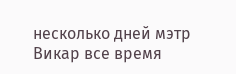несколько дней мэтр Викар все время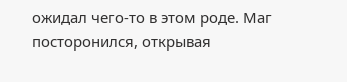ожидал чего-то в этом роде. Маг посторонился, открывая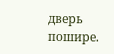дверь пошире.